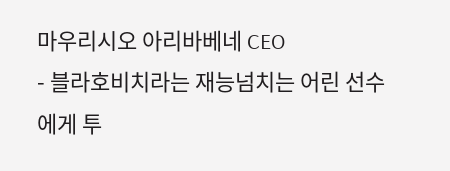마우리시오 아리바베네 CEO
- 블라호비치라는 재능넘치는 어린 선수에게 투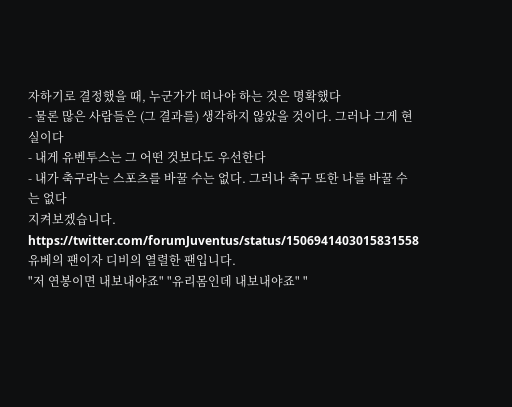자하기로 결정했을 때, 누군가가 떠나야 하는 것은 명확했다
- 물론 많은 사람들은 (그 결과를) 생각하지 않았을 것이다. 그러나 그게 현실이다
- 내게 유벤투스는 그 어떤 것보다도 우선한다
- 내가 축구라는 스포츠를 바꿀 수는 없다. 그러나 축구 또한 나를 바꿀 수는 없다
지켜보겠습니다.
https://twitter.com/forumJuventus/status/1506941403015831558
유베의 팬이자 디비의 열렬한 팬입니다.
"저 연봉이면 내보내야죠" "유리몸인데 내보내야죠" "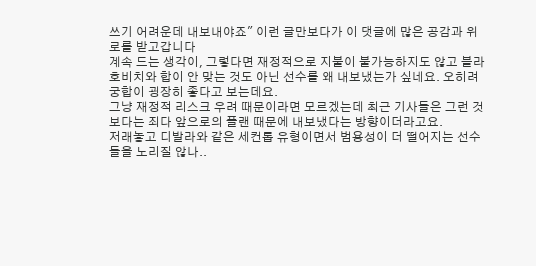쓰기 어려운데 내보내야죠" 이런 글만보다가 이 댓글에 많은 공감과 위로를 받고갑니다
계속 드는 생각이, 그렇다면 재정적으로 지불이 불가능하지도 않고 블라호비치와 합이 안 맞는 것도 아닌 선수를 왜 내보냈는가 싶네요. 오히려 궁합이 굉장히 좋다고 보는데요.
그냥 재정적 리스크 우려 때문이라면 모르겠는데 최근 기사들은 그런 것보다는 죄다 앞으로의 플랜 때문에 내보냈다는 방향이더라고요.
저래놓고 디발라와 같은 세컨톱 유형이면서 범용성이 더 떨어지는 선수들을 노리질 않나..